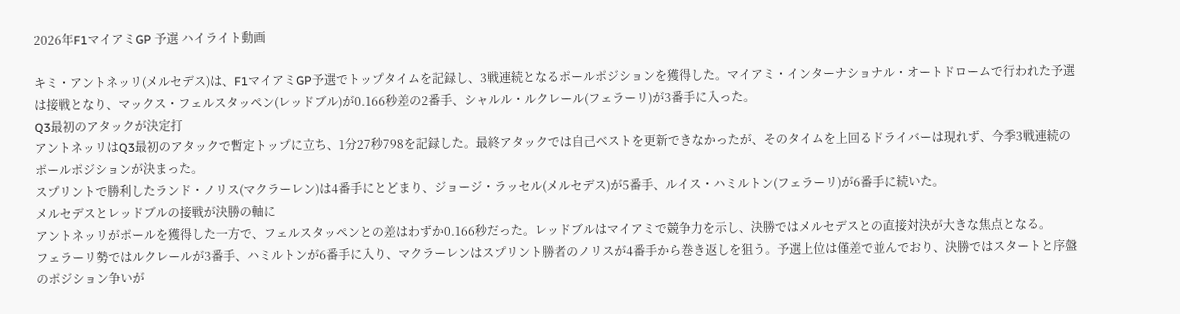2026年F1マイアミGP 予選 ハイライト動画

キミ・アントネッリ(メルセデス)は、F1マイアミGP予選でトップタイムを記録し、3戦連続となるポールポジションを獲得した。マイアミ・インターナショナル・オートドロームで行われた予選は接戦となり、マックス・フェルスタッペン(レッドブル)が0.166秒差の2番手、シャルル・ルクレール(フェラーリ)が3番手に入った。
Q3最初のアタックが決定打
アントネッリはQ3最初のアタックで暫定トップに立ち、1分27秒798を記録した。最終アタックでは自己ベストを更新できなかったが、そのタイムを上回るドライバーは現れず、今季3戦連続のポールポジションが決まった。
スプリントで勝利したランド・ノリス(マクラーレン)は4番手にとどまり、ジョージ・ラッセル(メルセデス)が5番手、ルイス・ハミルトン(フェラーリ)が6番手に続いた。
メルセデスとレッドブルの接戦が決勝の軸に
アントネッリがポールを獲得した一方で、フェルスタッペンとの差はわずか0.166秒だった。レッドブルはマイアミで競争力を示し、決勝ではメルセデスとの直接対決が大きな焦点となる。
フェラーリ勢ではルクレールが3番手、ハミルトンが6番手に入り、マクラーレンはスプリント勝者のノリスが4番手から巻き返しを狙う。予選上位は僅差で並んでおり、決勝ではスタートと序盤のポジション争いが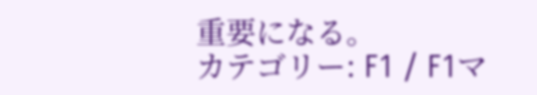重要になる。
カテゴリー: F1 / F1マ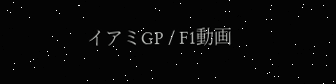イアミGP / F1動画